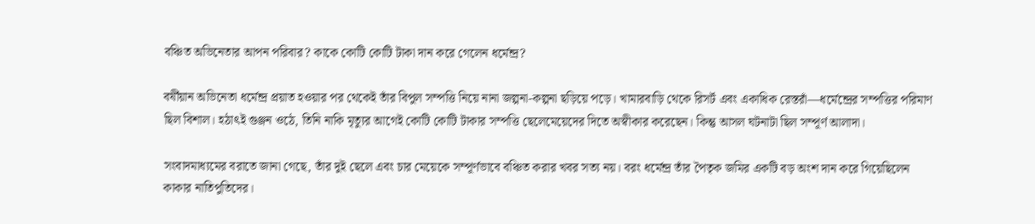বঞ্চিত অভিনেতার আপন পরিবার? কাকে কোটি কোটি টাকা দান করে গেলেন ধর্মেন্দ্র?

বর্ষীয়ান অভিনেতা ধর্মেন্দ্র প্রয়াত হওয়ার পর থেকেই তাঁর বিপুল সম্পত্তি নিয়ে নানা জল্পনা-কল্পনা ছড়িয়ে পড়ে। খামারবাড়ি থেকে রিসর্ট এবং একাধিক রেস্তরাঁ—ধর্মেন্দ্রের সম্পত্তির পরিমাণ ছিল বিশাল। হঠাৎই গুঞ্জন ওঠে, তিনি নাকি মৃত্যুর আগেই কোটি কোটি টাকার সম্পত্তি ছেলেমেয়েদের দিতে অস্বীকার করেছেন। কিন্তু আসল ঘটনাটা ছিল সম্পূর্ণ আলাদা।

সংবাদমাধ্যমের বরাতে জানা গেছে, তাঁর দুই ছেলে এবং চার মেয়েকে সম্পূর্ণভাবে বঞ্চিত করার খবর সত্য নয়। বরং ধর্মেন্দ্র তাঁর পৈতৃক জমির একটি বড় অংশ দান করে গিয়েছিলেন কাকার নাতিপুতিদের।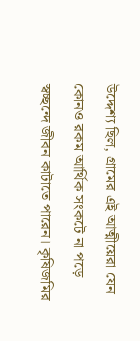উদ্দেশ্য ছিল, গ্রামের এই আত্মীয়েরা যেন কোনও রকম আর্থিক সংকটে না পড়ে স্বচ্ছন্দে জীবন কাটাতে পারেন। কৃষিজমির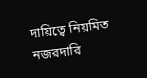দায়িত্বে নিয়মিত নজরদারি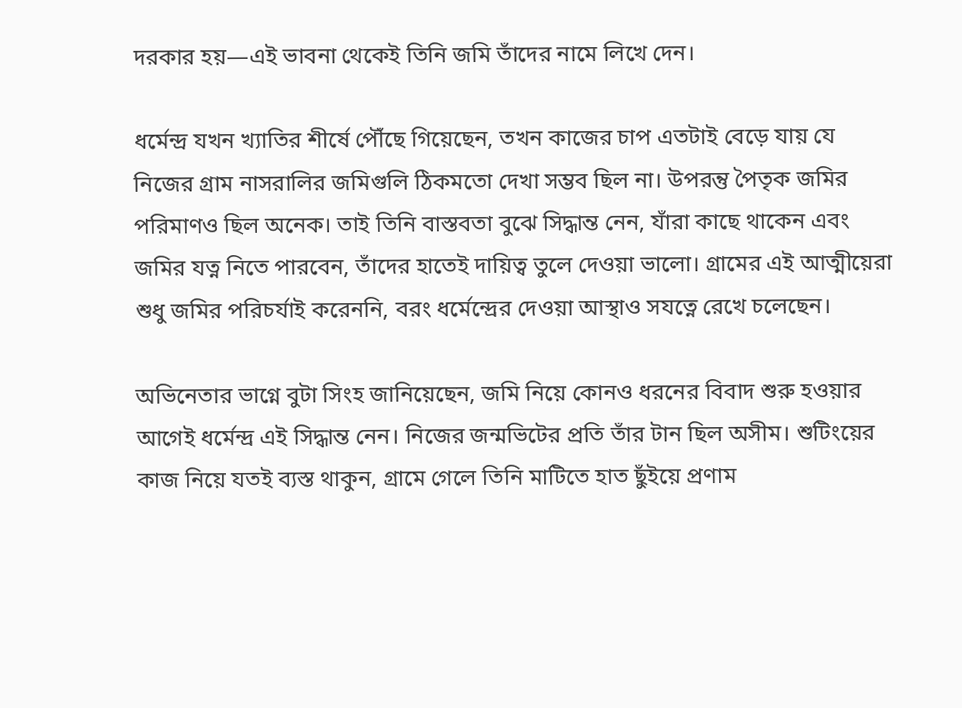দরকার হয়—এই ভাবনা থেকেই তিনি জমি তাঁদের নামে লিখে দেন।

ধর্মেন্দ্র যখন খ্যাতির শীর্ষে পৌঁছে গিয়েছেন, তখন কাজের চাপ এতটাই বেড়ে যায় যে নিজের গ্রাম নাসরালির জমিগুলি ঠিকমতো দেখা সম্ভব ছিল না। উপরন্তু পৈতৃক জমির পরিমাণও ছিল অনেক। তাই তিনি বাস্তবতা বুঝে সিদ্ধান্ত নেন, যাঁরা কাছে থাকেন এবং জমির যত্ন নিতে পারবেন, তাঁদের হাতেই দায়িত্ব তুলে দেওয়া ভালো। গ্রামের এই আত্মীয়েরা শুধু জমির পরিচর্যাই করেননি, বরং ধর্মেন্দ্রের দেওয়া আস্থাও সযত্নে রেখে চলেছেন।

অভিনেতার ভাগ্নে বুটা সিংহ জানিয়েছেন, জমি নিয়ে কোনও ধরনের বিবাদ শুরু হওয়ার আগেই ধর্মেন্দ্র এই সিদ্ধান্ত নেন। নিজের জন্মভিটের প্রতি তাঁর টান ছিল অসীম। শুটিংয়ের কাজ নিয়ে যতই ব্যস্ত থাকুন, গ্রামে গেলে তিনি মাটিতে হাত ছুঁইয়ে প্রণাম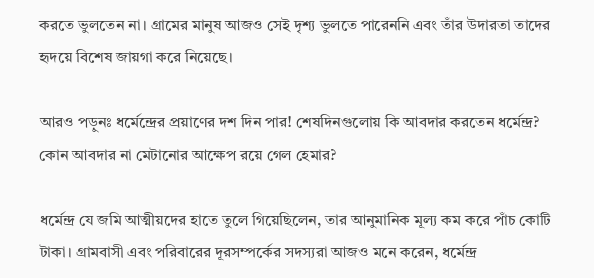করতে ভুলতেন না। গ্রামের মানুষ আজও সেই দৃশ্য ভুলতে পারেননি এবং তাঁর উদারতা তাদের হৃদয়ে বিশেষ জায়গা করে নিয়েছে।

আরও পড়ুনঃ ধর্মেন্দ্রের প্রয়াণের দশ দিন পার! শেষদিনগুলোয় কি আবদার করতেন ধর্মেন্দ্র? কোন আবদার না মেটানোর আক্ষেপ রয়ে গেল হেমার?

ধর্মেন্দ্র যে জমি আত্মীয়দের হাতে তুলে গিয়েছিলেন, তার আনুমানিক মূল্য কম করে পাঁচ কোটি টাকা। গ্রামবাসী এবং পরিবারের দূরসম্পর্কের সদস্যরা আজও মনে করেন, ধর্মেন্দ্র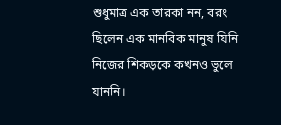শুধুমাত্র এক তারকা নন, বরং ছিলেন এক মানবিক মানুষ যিনি নিজের শিকড়কে কখনও ভুলে যাননি।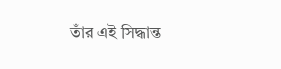তাঁর এই সিদ্ধান্ত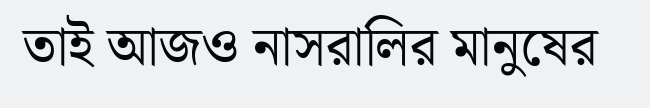তাই আজও নাসরালির মানুষের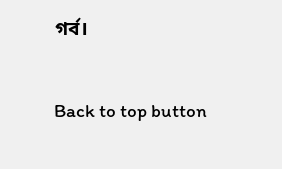গর্ব।

Back to top button